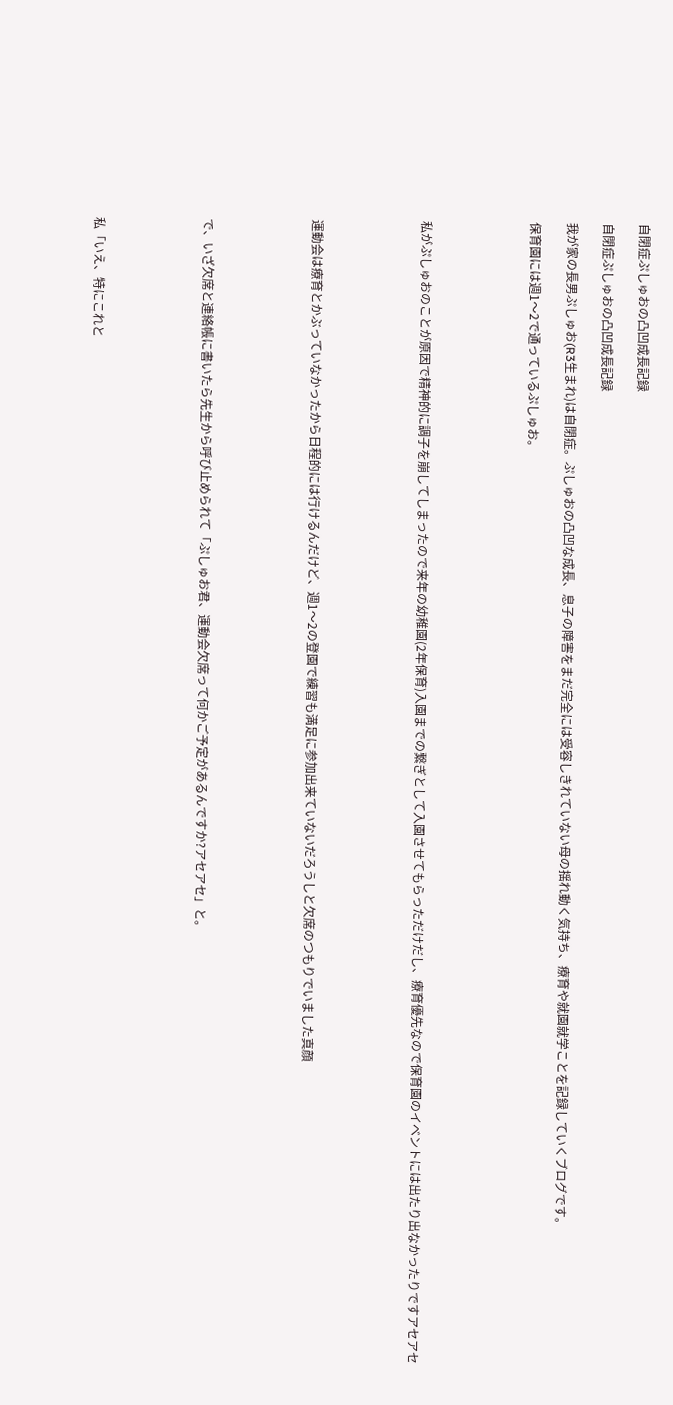自閉症ぷしゅおの凸凹成長記録

自閉症ぷしゅおの凸凹成長記録

我が家の長男ぷしゅお(R3生まれ)は自閉症。ぷしゅおの凸凹な成長、息子の障害をまだ完全には受容しきれていない母の揺れ動く気持ち、療育や就園就学ことを記録していくブログです。

保育園には週1〜2で通っているぷしゅお。





私がぷしゅおのことが原因で精神的に調子を崩してしまったので来年の幼稚園(2年保育)入園までの繋ぎとして入園させてもらっただけだし、療育優先なので保育園のイベントには出たり出なかったりですアセアセ





運動会は療育とかぶっていなかったから日程的には行けるんだけど、週1〜2の登園で練習も満足に参加出来ていないだろうしと欠席のつもりでいました真顔





で、いざ欠席と連絡帳に書いたら先生から呼び止められて「ぷしゅお君、運動会欠席って何かご予定があるんですか?アセアセ」と。





私「いえ、特にこれと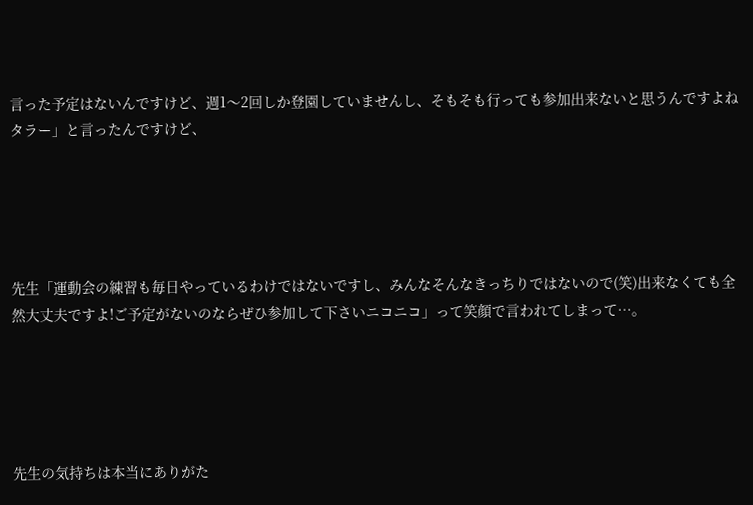言った予定はないんですけど、週1〜2回しか登園していませんし、そもそも行っても参加出来ないと思うんですよねタラー」と言ったんですけど、





先生「運動会の練習も毎日やっているわけではないですし、みんなそんなきっちりではないので(笑)出来なくても全然大丈夫ですよ!ご予定がないのならぜひ参加して下さいニコニコ」って笑顔で言われてしまって…。





先生の気持ちは本当にありがた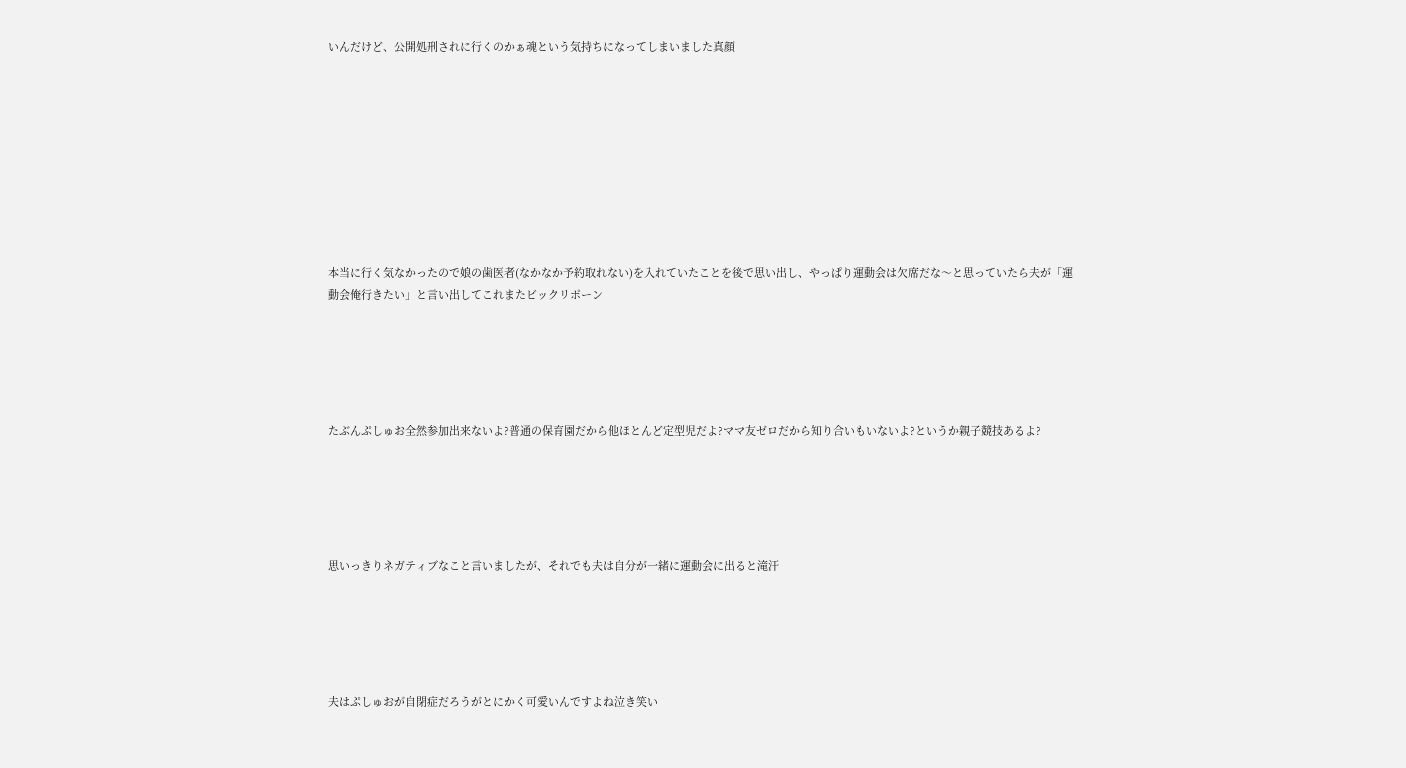いんだけど、公開処刑されに行くのかぁ魂という気持ちになってしまいました真顔









本当に行く気なかったので娘の歯医者(なかなか予約取れない)を入れていたことを後で思い出し、やっぱり運動会は欠席だな〜と思っていたら夫が「運動会俺行きたい」と言い出してこれまたビックリポーン





たぶんぷしゅお全然参加出来ないよ?普通の保育園だから他ほとんど定型児だよ?ママ友ゼロだから知り合いもいないよ?というか親子競技あるよ?





思いっきりネガティブなこと言いましたが、それでも夫は自分が一緒に運動会に出ると滝汗





夫はぷしゅおが自閉症だろうがとにかく可愛いんですよね泣き笑い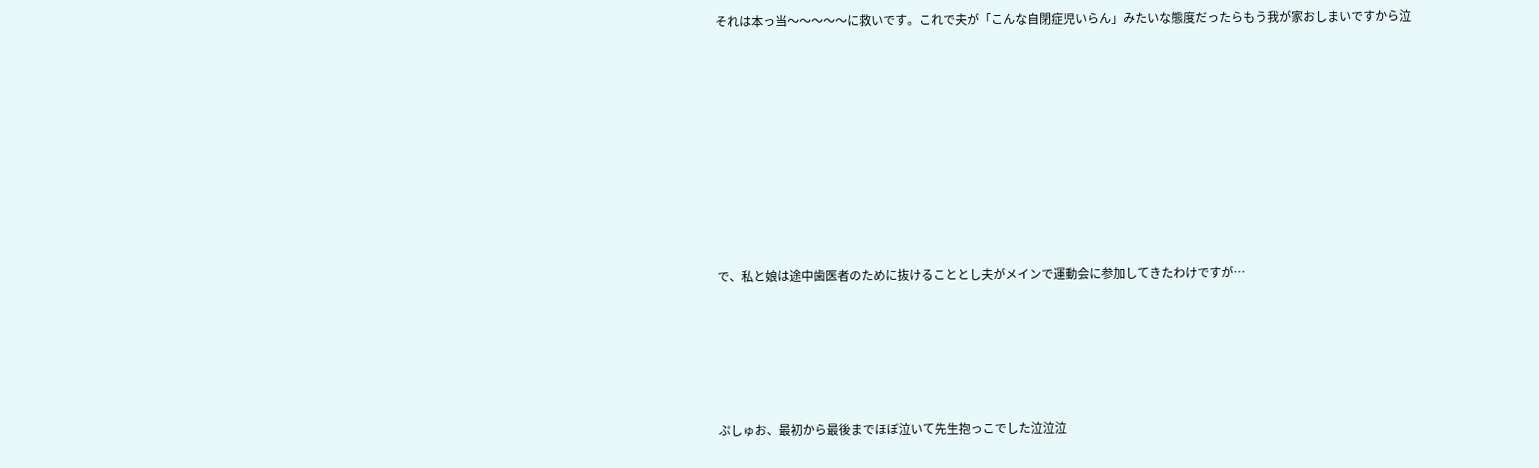それは本っ当〜〜〜〜〜に救いです。これで夫が「こんな自閉症児いらん」みたいな態度だったらもう我が家おしまいですから泣









で、私と娘は途中歯医者のために抜けることとし夫がメインで運動会に参加してきたわけですが…





ぷしゅお、最初から最後までほぼ泣いて先生抱っこでした泣泣泣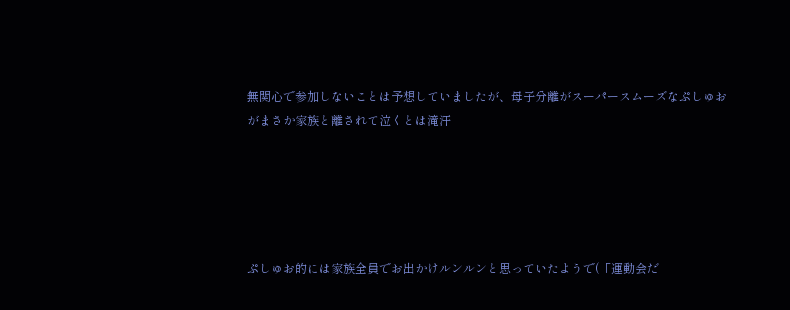無関心で参加しないことは予想していましたが、母子分離がスーパースムーズなぷしゅおがまさか家族と離されて泣くとは滝汗





ぷしゅお的には家族全員でお出かけルンルンと思っていたようで(「運動会だ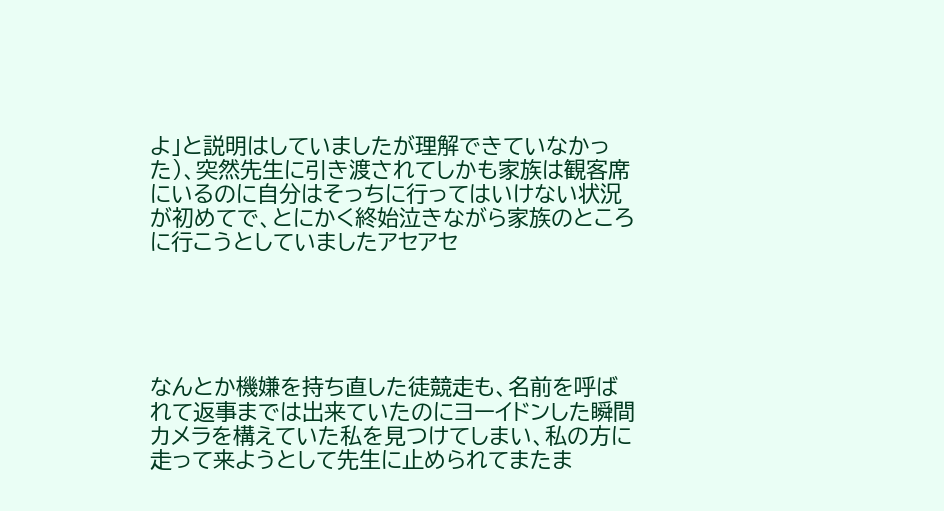よ」と説明はしていましたが理解できていなかった)、突然先生に引き渡されてしかも家族は観客席にいるのに自分はそっちに行ってはいけない状況が初めてで、とにかく終始泣きながら家族のところに行こうとしていましたアセアセ





なんとか機嫌を持ち直した徒競走も、名前を呼ばれて返事までは出来ていたのにヨーイドンした瞬間カメラを構えていた私を見つけてしまい、私の方に走って来ようとして先生に止められてまたま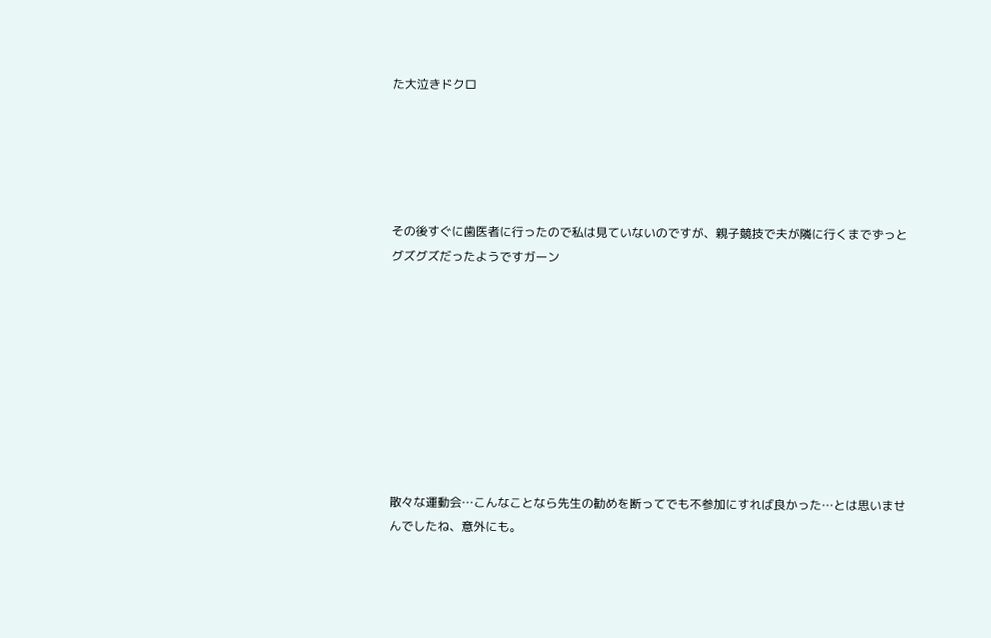た大泣きドクロ





その後すぐに歯医者に行ったので私は見ていないのですが、親子競技で夫が隣に行くまでずっとグズグズだったようですガーン









散々な運動会…こんなことなら先生の勧めを断ってでも不参加にすれば良かった…とは思いませんでしたね、意外にも。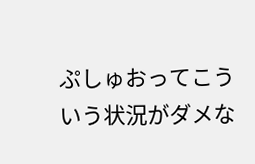ぷしゅおってこういう状況がダメな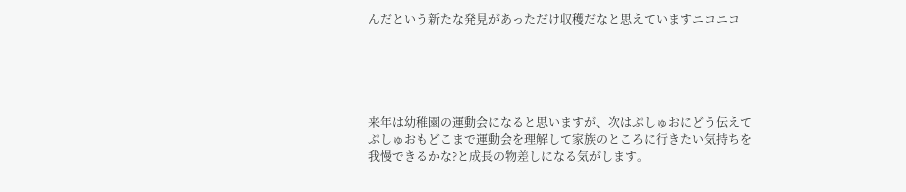んだという新たな発見があっただけ収穫だなと思えていますニコニコ





来年は幼稚園の運動会になると思いますが、次はぷしゅおにどう伝えてぷしゅおもどこまで運動会を理解して家族のところに行きたい気持ちを我慢できるかな?と成長の物差しになる気がします。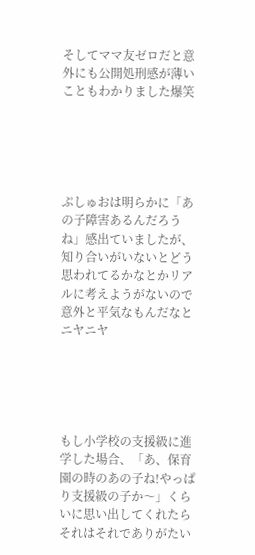そしてママ友ゼロだと意外にも公開処刑感が薄いこともわかりました爆笑





ぷしゅおは明らかに「あの子障害あるんだろうね」感出ていましたが、知り合いがいないとどう思われてるかなとかリアルに考えようがないので意外と平気なもんだなとニヤニヤ





もし小学校の支援級に進学した場合、「あ、保育園の時のあの子ね!やっぱり支援級の子か〜」くらいに思い出してくれたらそれはそれでありがたい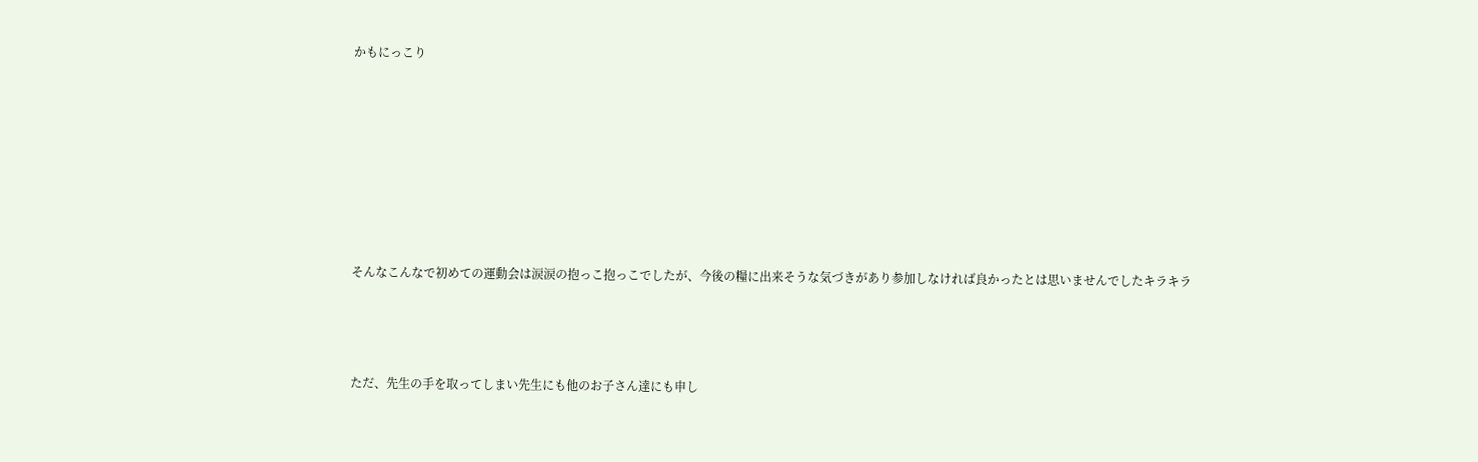かもにっこり











そんなこんなで初めての運動会は涙涙の抱っこ抱っこでしたが、今後の糧に出来そうな気づきがあり参加しなければ良かったとは思いませんでしたキラキラ





ただ、先生の手を取ってしまい先生にも他のお子さん達にも申し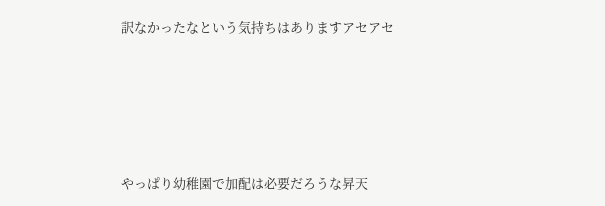訳なかったなという気持ちはありますアセアセ





やっぱり幼稚園で加配は必要だろうな昇天